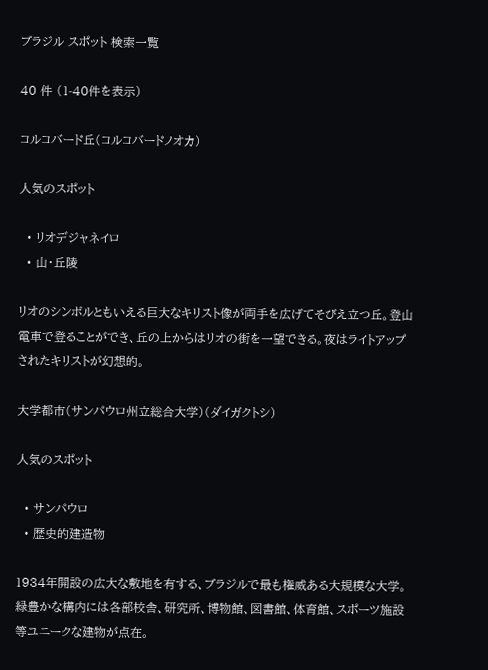ブラジル スポット 検索一覧

40 件 (1-40件を表示)

コルコバード丘(コルコバードノオカ)

人気のスポット

  • リオデジャネイロ
  • 山・丘陵

リオのシンボルともいえる巨大なキリスト像が両手を広げてそびえ立つ丘。登山電車で登ることができ、丘の上からはリオの街を一望できる。夜はライトアップされたキリストが幻想的。

大学都市(サンパウロ州立総合大学)(ダイガクトシ)

人気のスポット

  • サンパウロ
  • 歴史的建造物

1934年開設の広大な敷地を有する、ブラジルで最も権威ある大規模な大学。緑豊かな構内には各部校舎、研究所、博物館、図書館、体育館、スポーツ施設等ユニークな建物が点在。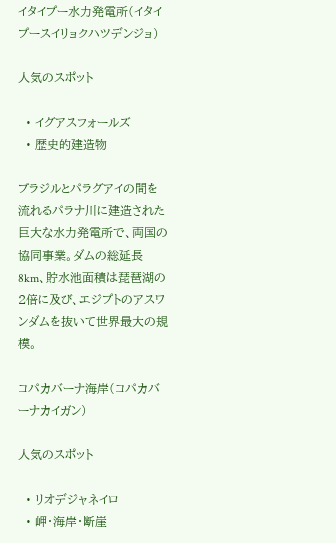イタイプー水力発電所(イタイプースイリョクハツデンジョ)

人気のスポット

  • イグアスフォールズ
  • 歴史的建造物

ブラジルとパラグアイの間を流れるパラナ川に建造された巨大な水力発電所で、両国の協同事業。ダムの総延長8km、貯水池面積は琵琶湖の2倍に及び、エジプトのアスワンダムを抜いて世界最大の規模。

コパカバーナ海岸(コパカバーナカイガン)

人気のスポット

  • リオデジャネイロ
  • 岬・海岸・断崖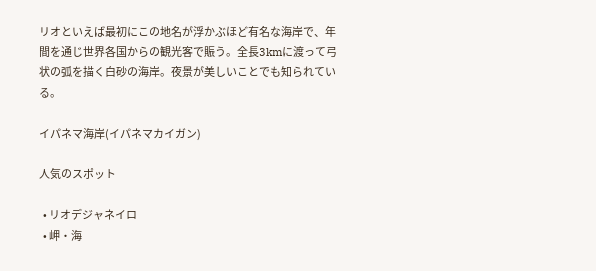リオといえば最初にこの地名が浮かぶほど有名な海岸で、年間を通じ世界各国からの観光客で賑う。全長3kmに渡って弓状の弧を描く白砂の海岸。夜景が美しいことでも知られている。

イパネマ海岸(イパネマカイガン)

人気のスポット

  • リオデジャネイロ
  • 岬・海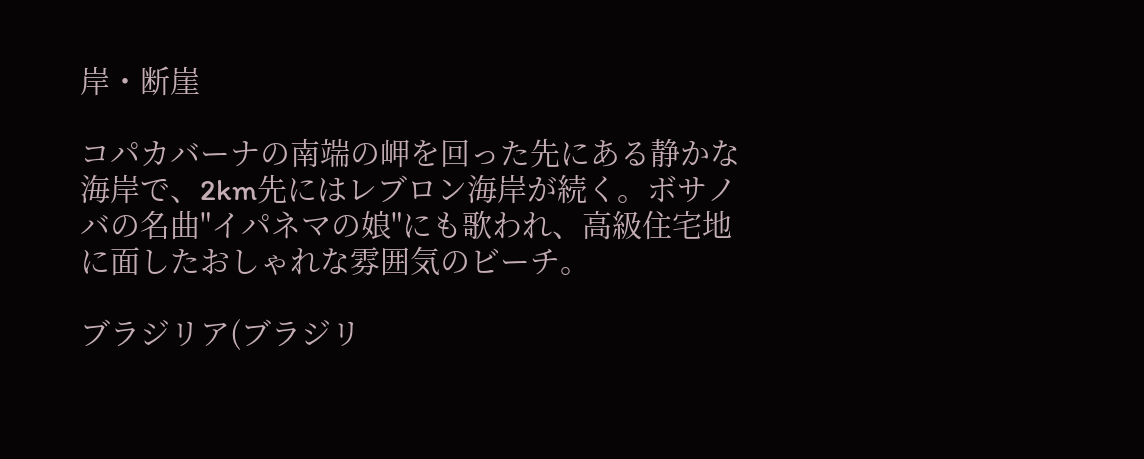岸・断崖

コパカバーナの南端の岬を回った先にある静かな海岸で、2km先にはレブロン海岸が続く。ボサノバの名曲"イパネマの娘"にも歌われ、高級住宅地に面したおしゃれな雰囲気のビーチ。

ブラジリア(ブラジリ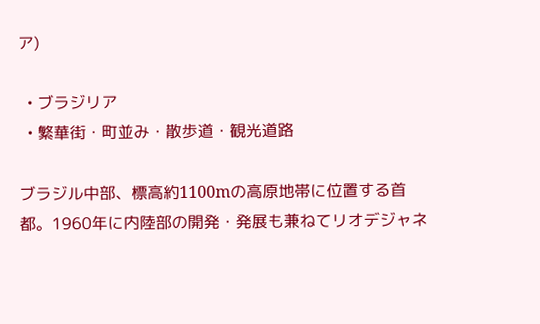ア)

  • ブラジリア
  • 繁華街・町並み・散歩道・観光道路

ブラジル中部、標高約1100mの高原地帯に位置する首都。1960年に内陸部の開発・発展も兼ねてリオデジャネ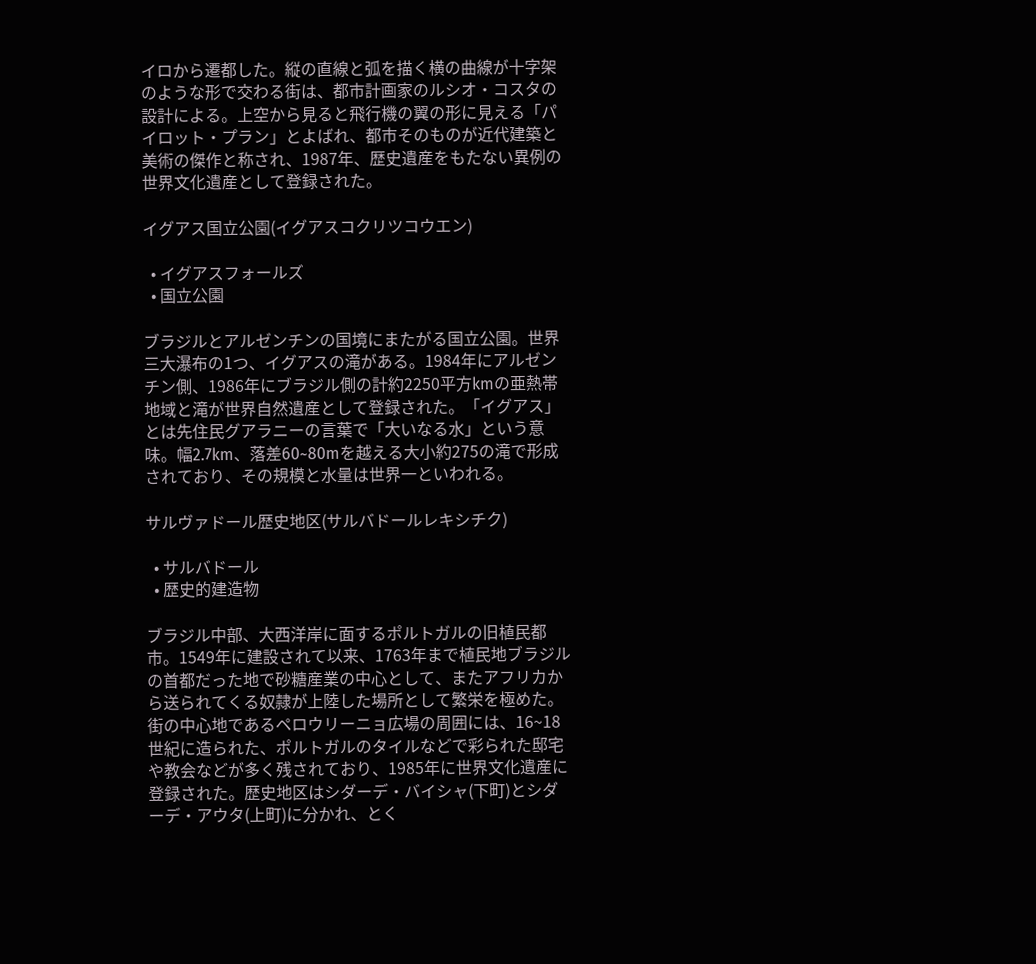イロから遷都した。縦の直線と弧を描く横の曲線が十字架のような形で交わる街は、都市計画家のルシオ・コスタの設計による。上空から見ると飛行機の翼の形に見える「パイロット・プラン」とよばれ、都市そのものが近代建築と美術の傑作と称され、1987年、歴史遺産をもたない異例の世界文化遺産として登録された。

イグアス国立公園(イグアスコクリツコウエン)

  • イグアスフォールズ
  • 国立公園

ブラジルとアルゼンチンの国境にまたがる国立公園。世界三大瀑布の1つ、イグアスの滝がある。1984年にアルゼンチン側、1986年にブラジル側の計約2250平方kmの亜熱帯地域と滝が世界自然遺産として登録された。「イグアス」とは先住民グアラニーの言葉で「大いなる水」という意味。幅2.7km、落差60~80mを越える大小約275の滝で形成されており、その規模と水量は世界一といわれる。

サルヴァドール歴史地区(サルバドールレキシチク)

  • サルバドール
  • 歴史的建造物

ブラジル中部、大西洋岸に面するポルトガルの旧植民都市。1549年に建設されて以来、1763年まで植民地ブラジルの首都だった地で砂糖産業の中心として、またアフリカから送られてくる奴隷が上陸した場所として繁栄を極めた。街の中心地であるペロウリーニョ広場の周囲には、16~18世紀に造られた、ポルトガルのタイルなどで彩られた邸宅や教会などが多く残されており、1985年に世界文化遺産に登録された。歴史地区はシダーデ・バイシャ(下町)とシダーデ・アウタ(上町)に分かれ、とく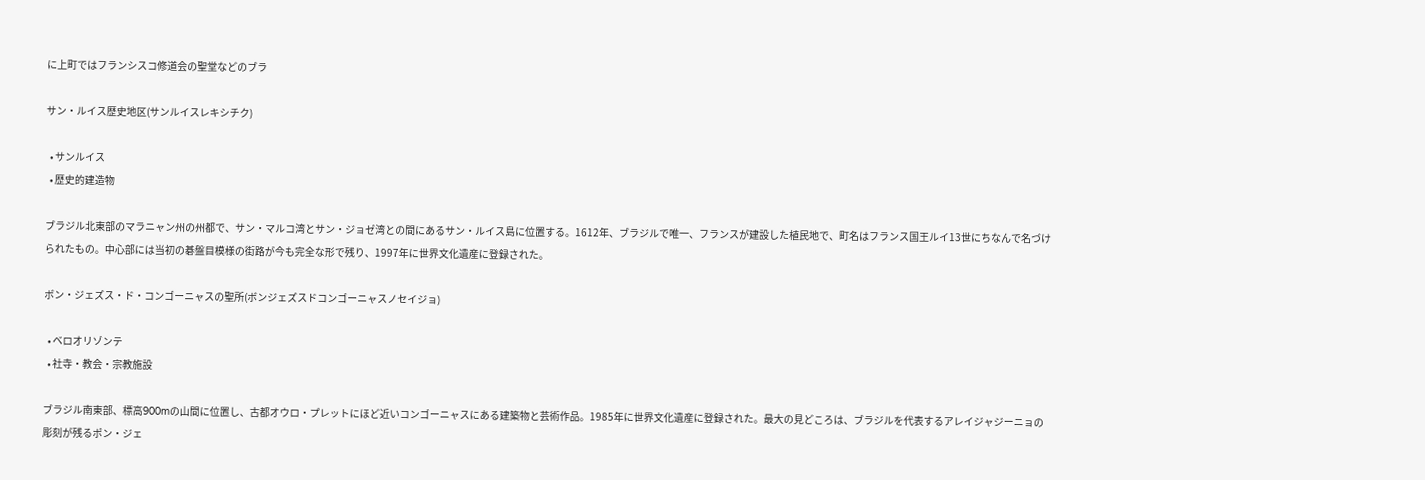に上町ではフランシスコ修道会の聖堂などのブラ

サン・ルイス歴史地区(サンルイスレキシチク)

  • サンルイス
  • 歴史的建造物

ブラジル北東部のマラニャン州の州都で、サン・マルコ湾とサン・ジョゼ湾との間にあるサン・ルイス島に位置する。1612年、ブラジルで唯一、フランスが建設した植民地で、町名はフランス国王ルイ13世にちなんで名づけられたもの。中心部には当初の碁盤目模様の街路が今も完全な形で残り、1997年に世界文化遺産に登録された。

ボン・ジェズス・ド・コンゴーニャスの聖所(ボンジェズスドコンゴーニャスノセイジョ)

  • ベロオリゾンテ
  • 社寺・教会・宗教施設

ブラジル南東部、標高900mの山間に位置し、古都オウロ・プレットにほど近いコンゴーニャスにある建築物と芸術作品。1985年に世界文化遺産に登録された。最大の見どころは、ブラジルを代表するアレイジャジーニョの彫刻が残るポン・ジェ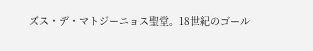ズス・デ・マトジーニョス聖堂。18世紀のゴール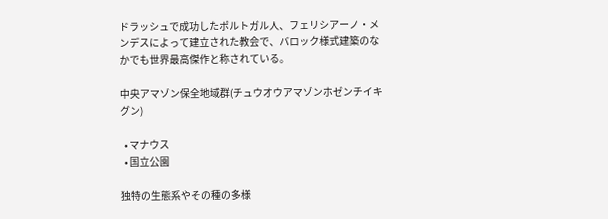ドラッシュで成功したポルトガル人、フェリシアーノ・メンデスによって建立された教会で、バロック様式建築のなかでも世界最高傑作と称されている。

中央アマゾン保全地域群(チュウオウアマゾンホゼンチイキグン)

  • マナウス
  • 国立公園

独特の生態系やその種の多様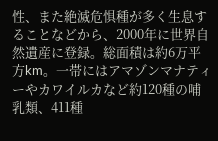性、また絶滅危惧種が多く生息することなどから、2000年に世界自然遺産に登録。総面積は約6万平方km。一帯にはアマゾンマナティーやカワイルカなど約120種の哺乳類、411種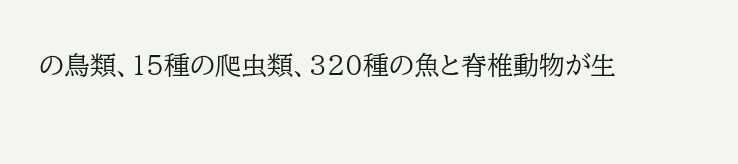の鳥類、15種の爬虫類、320種の魚と脊椎動物が生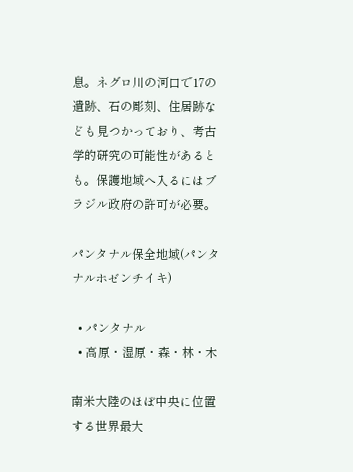息。ネグロ川の河口で17の遺跡、石の彫刻、住居跡なども見つかっており、考古学的研究の可能性があるとも。保護地域へ入るにはブラジル政府の許可が必要。

パンタナル保全地域(パンタナルホゼンチイキ)

  • パンタナル
  • 高原・湿原・森・林・木

南米大陸のほぼ中央に位置する世界最大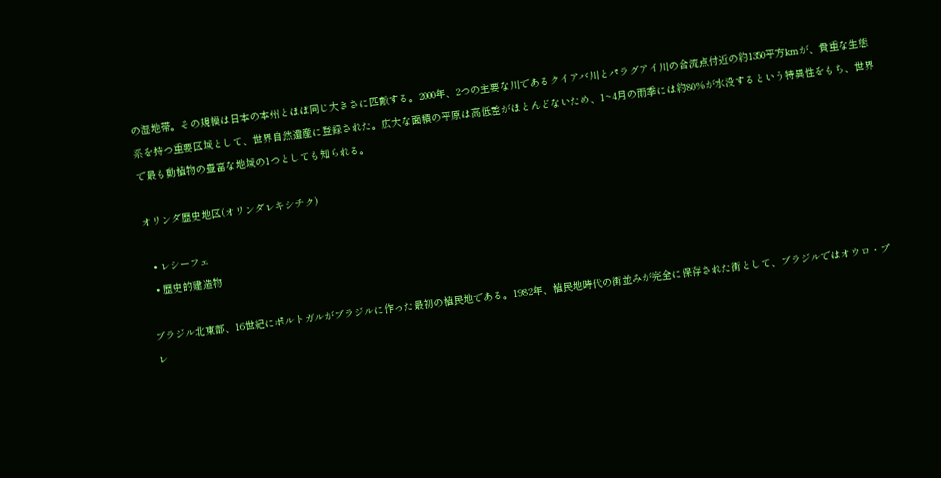の湿地帯。その規模は日本の本州とほぼ同じ大きさに匹敵する。2000年、2つの主要な川であるクイアバ川とパラグアイ川の合流点付近の約1350平方kmが、貴重な生態系を持つ重要区域として、世界自然遺産に登録された。広大な面積の平原は高低差がほとんどないため、1~4月の雨季には約80%が水没するという特異性をもち、世界で最も動植物の豊富な地域の1つとしても知られる。

オリンダ歴史地区(オリンダレキシチク)

  • レシーフェ
  • 歴史的建造物

ブラジル北東部、16世紀にポルトガルがブラジルに作った最初の植民地である。1982年、植民地時代の街並みが完全に保存された街として、ブラジルではオウロ・プレ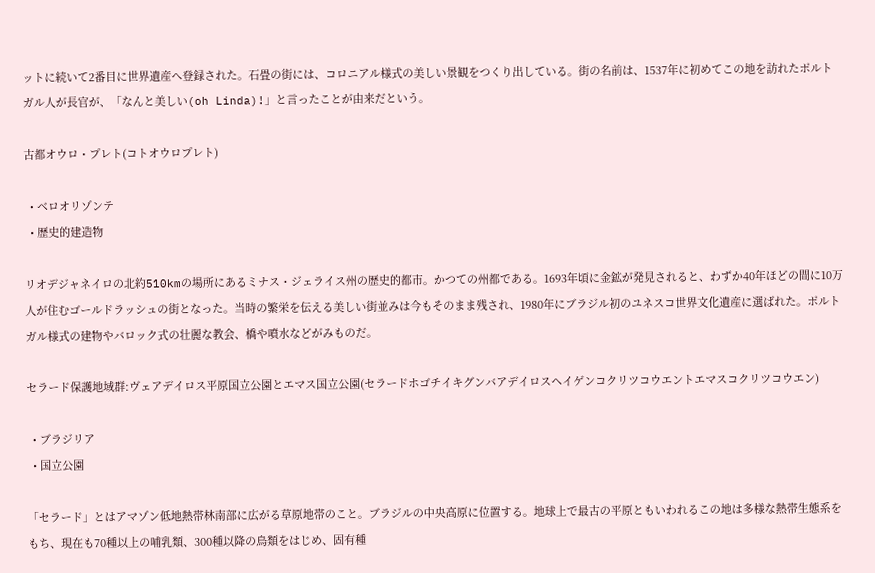ットに続いて2番目に世界遺産へ登録された。石畳の街には、コロニアル様式の美しい景観をつくり出している。街の名前は、1537年に初めてこの地を訪れたポルトガル人が長官が、「なんと美しい(oh Linda)!」と言ったことが由来だという。

古都オウロ・プレト(コトオウロプレト)

  • ベロオリゾンテ
  • 歴史的建造物

リオデジャネイロの北約510kmの場所にあるミナス・ジェライス州の歴史的都市。かつての州都である。1693年頃に金鉱が発見されると、わずか40年ほどの間に10万人が住むゴールドラッシュの街となった。当時の繁栄を伝える美しい街並みは今もそのまま残され、1980年にブラジル初のユネスコ世界文化遺産に選ばれた。ポルトガル様式の建物やバロック式の壮麗な教会、橋や噴水などがみものだ。

セラード保護地域群:ヴェアデイロス平原国立公園とエマス国立公園(セラードホゴチイキグンバアデイロスヘイゲンコクリツコウエントエマスコクリツコウエン)

  • ブラジリア
  • 国立公園

「セラード」とはアマゾン低地熱帯林南部に広がる草原地帯のこと。ブラジルの中央高原に位置する。地球上で最古の平原ともいわれるこの地は多様な熱帯生態系をもち、現在も70種以上の哺乳類、300種以降の鳥類をはじめ、固有種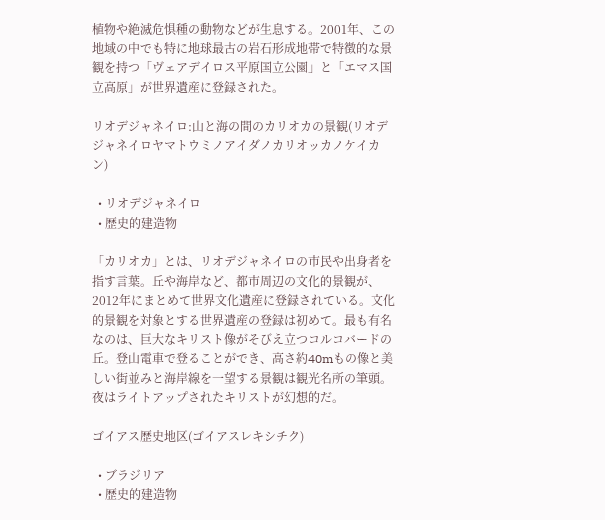植物や絶滅危惧種の動物などが生息する。2001年、この地域の中でも特に地球最古の岩石形成地帯で特徴的な景観を持つ「ヴェアデイロス平原国立公園」と「エマス国立高原」が世界遺産に登録された。

リオデジャネイロ:山と海の間のカリオカの景観(リオデジャネイロヤマトウミノアイダノカリオッカノケイカン)

  • リオデジャネイロ
  • 歴史的建造物

「カリオカ」とは、リオデジャネイロの市民や出身者を指す言葉。丘や海岸など、都市周辺の文化的景観が、2012年にまとめて世界文化遺産に登録されている。文化的景観を対象とする世界遺産の登録は初めて。最も有名なのは、巨大なキリスト像がそびえ立つコルコバードの丘。登山電車で登ることができ、高さ約40mもの像と美しい街並みと海岸線を一望する景観は観光名所の筆頭。夜はライトアップされたキリストが幻想的だ。

ゴイアス歴史地区(ゴイアスレキシチク)

  • ブラジリア
  • 歴史的建造物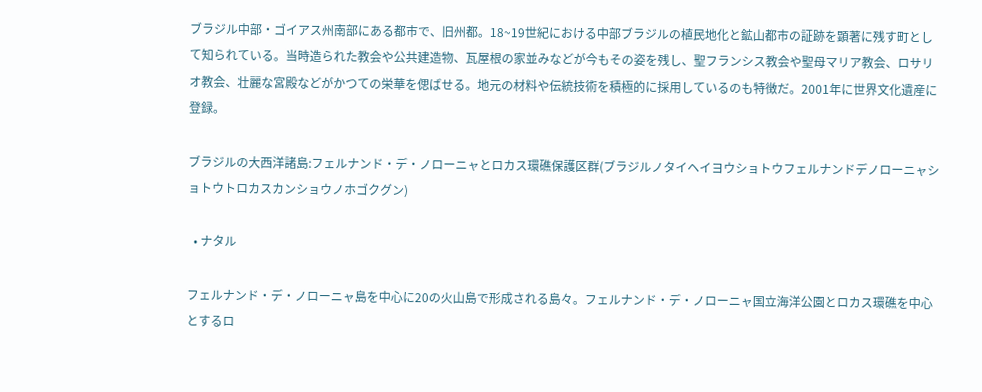ブラジル中部・ゴイアス州南部にある都市で、旧州都。18~19世紀における中部ブラジルの植民地化と鉱山都市の証跡を顕著に残す町として知られている。当時造られた教会や公共建造物、瓦屋根の家並みなどが今もその姿を残し、聖フランシス教会や聖母マリア教会、ロサリオ教会、壮麗な宮殿などがかつての栄華を偲ばせる。地元の材料や伝統技術を積極的に採用しているのも特徴だ。2001年に世界文化遺産に登録。

ブラジルの大西洋諸島:フェルナンド・デ・ノローニャとロカス環礁保護区群(ブラジルノタイヘイヨウショトウフェルナンドデノローニャショトウトロカスカンショウノホゴクグン)

  • ナタル

フェルナンド・デ・ノローニャ島を中心に20の火山島で形成される島々。フェルナンド・デ・ノローニャ国立海洋公園とロカス環礁を中心とするロ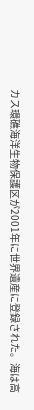カス環礁海洋生物保護区が2001年に世界遺産に登録された。海は高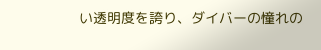い透明度を誇り、ダイバーの憧れの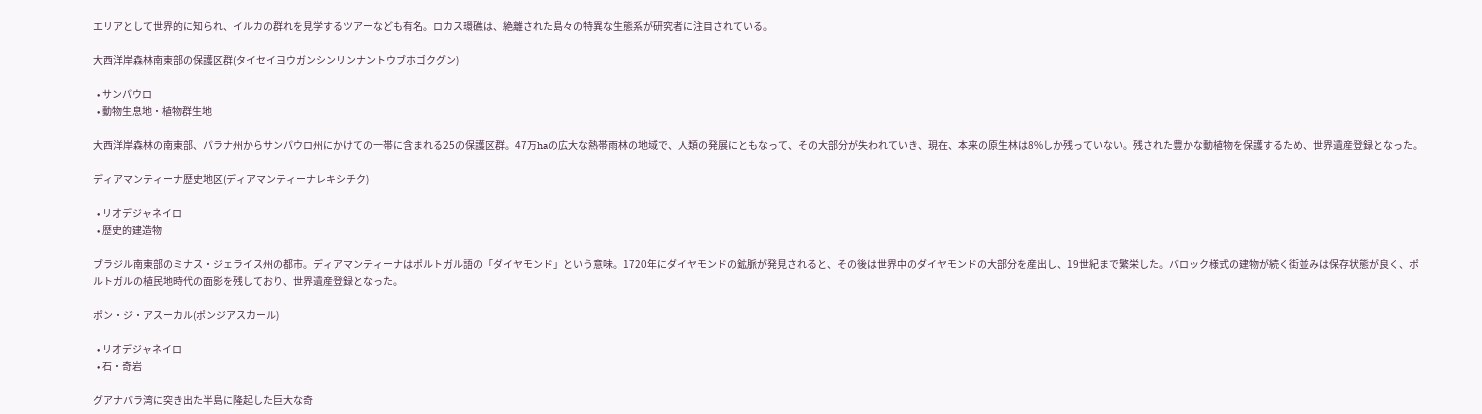エリアとして世界的に知られ、イルカの群れを見学するツアーなども有名。ロカス環礁は、絶離された島々の特異な生態系が研究者に注目されている。

大西洋岸森林南東部の保護区群(タイセイヨウガンシンリンナントウブホゴクグン)

  • サンパウロ
  • 動物生息地・植物群生地

大西洋岸森林の南東部、パラナ州からサンパウロ州にかけての一帯に含まれる25の保護区群。47万haの広大な熱帯雨林の地域で、人類の発展にともなって、その大部分が失われていき、現在、本来の原生林は8%しか残っていない。残された豊かな動植物を保護するため、世界遺産登録となった。

ディアマンティーナ歴史地区(ディアマンティーナレキシチク)

  • リオデジャネイロ
  • 歴史的建造物

ブラジル南東部のミナス・ジェライス州の都市。ディアマンティーナはポルトガル語の「ダイヤモンド」という意味。1720年にダイヤモンドの鉱脈が発見されると、その後は世界中のダイヤモンドの大部分を産出し、19世紀まで繁栄した。バロック様式の建物が続く街並みは保存状態が良く、ポルトガルの植民地時代の面影を残しており、世界遺産登録となった。

ポン・ジ・アスーカル(ポンジアスカール)

  • リオデジャネイロ
  • 石・奇岩

グアナバラ湾に突き出た半島に隆起した巨大な奇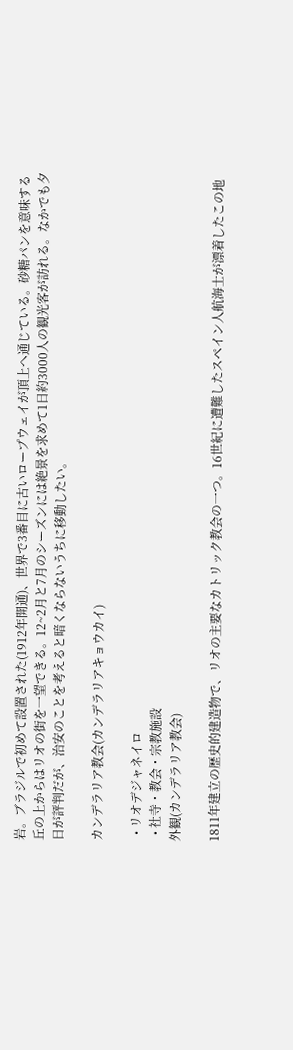岩。ブラジルで初めて設置された(1912年開通)、世界で3番目に古いロープウェイが頂上へ通じている。砂糖パンを意味する丘の上からはリオの街を一望できる。12~2月と7月のシーズンには絶景を求めて1日約3000人の観光客が訪れる。なかでも夕日が評判だが、治安のことを考えると暗くならないうちに移動したい。

カンデラリア教会(カンデラリアキョウカイ)

  • リオデジャネイロ
  • 社寺・教会・宗教施設
外観(カンデラリア教会)

1811年建立の歴史的建造物で、リオの主要なカトリック教会の一つ。16世紀に遭難したスペイン人航海士が漂着したこの地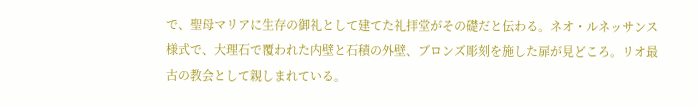で、聖母マリアに生存の御礼として建てた礼拝堂がその礎だと伝わる。ネオ・ルネッサンス様式で、大理石で覆われた内壁と石積の外壁、ブロンズ彫刻を施した扉が見どころ。リオ最古の教会として親しまれている。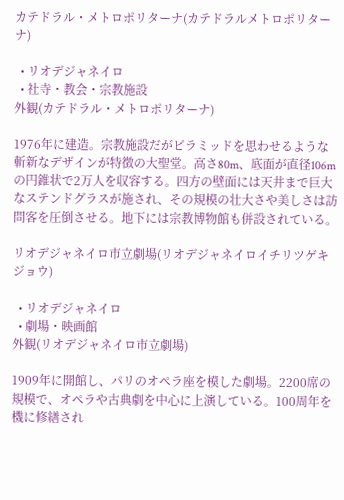カテドラル・メトロポリターナ(カテドラルメトロポリターナ)

  • リオデジャネイロ
  • 社寺・教会・宗教施設
外観(カテドラル・メトロポリターナ)

1976年に建造。宗教施設だがピラミッドを思わせるような斬新なデザインが特徴の大聖堂。高さ80m、底面が直径106mの円錐状で2万人を収容する。四方の壁面には天井まで巨大なステンドグラスが施され、その規模の壮大さや美しさは訪問客を圧倒させる。地下には宗教博物館も併設されている。

リオデジャネイロ市立劇場(リオデジャネイロイチリツゲキジョウ)

  • リオデジャネイロ
  • 劇場・映画館
外観(リオデジャネイロ市立劇場)

1909年に開館し、パリのオペラ座を模した劇場。2200席の規模で、オペラや古典劇を中心に上演している。100周年を機に修繕され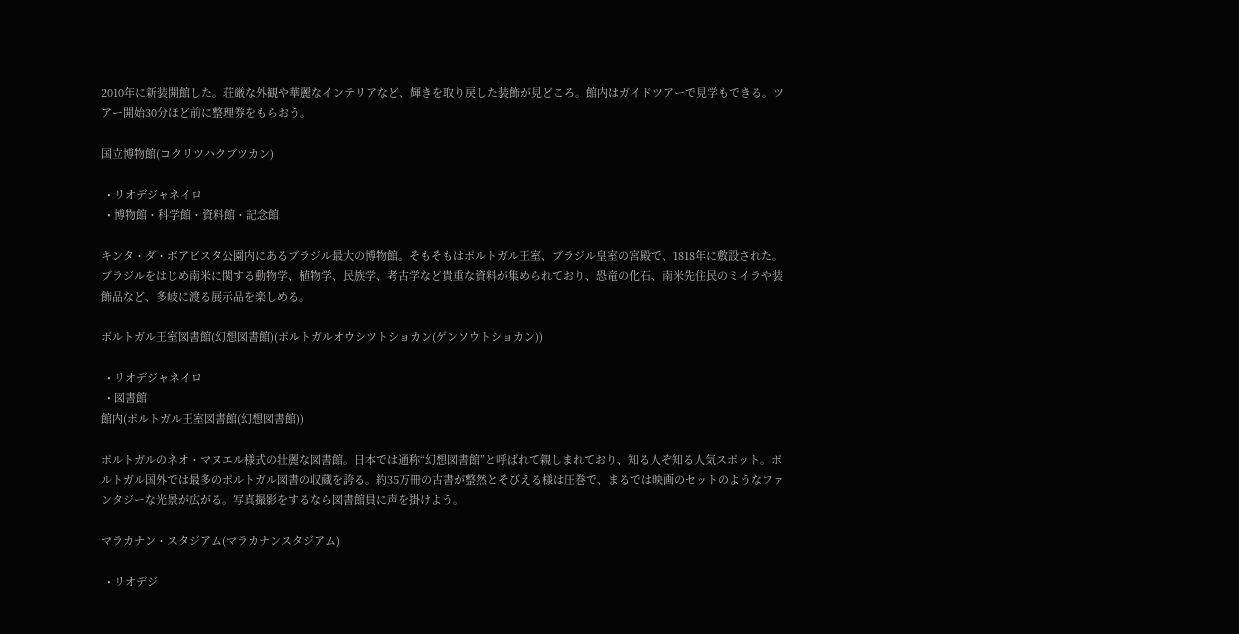2010年に新装開館した。荘厳な外観や華麗なインテリアなど、輝きを取り戻した装飾が見どころ。館内はガイドツアーで見学もできる。ツアー開始30分ほど前に整理券をもらおう。

国立博物館(コクリツハクブツカン)

  • リオデジャネイロ
  • 博物館・科学館・資料館・記念館

キンタ・ダ・ボアビスタ公園内にあるブラジル最大の博物館。そもそもはポルトガル王室、ブラジル皇室の宮殿で、1818年に敷設された。ブラジルをはじめ南米に関する動物学、植物学、民族学、考古学など貴重な資料が集められており、恐竜の化石、南米先住民のミイラや装飾品など、多岐に渡る展示品を楽しめる。

ポルトガル王室図書館(幻想図書館)(ポルトガルオウシツトショカン(ゲンソウトショカン))

  • リオデジャネイロ
  • 図書館
館内(ポルトガル王室図書館(幻想図書館))

ポルトガルのネオ・マヌエル様式の壮麗な図書館。日本では通称“幻想図書館”と呼ばれて親しまれており、知る人ぞ知る人気スポット。ポルトガル国外では最多のポルトガル図書の収蔵を誇る。約35万冊の古書が整然とそびえる様は圧巻で、まるでは映画のセットのようなファンタジーな光景が広がる。写真撮影をするなら図書館員に声を掛けよう。

マラカナン・スタジアム(マラカナンスタジアム)

  • リオデジ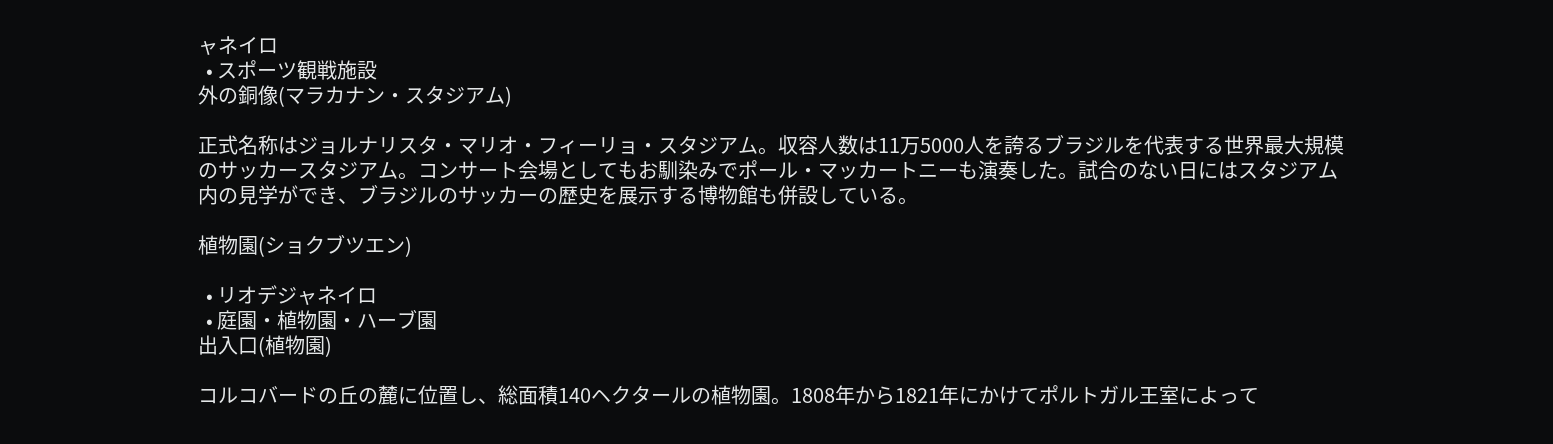ャネイロ
  • スポーツ観戦施設
外の銅像(マラカナン・スタジアム)

正式名称はジョルナリスタ・マリオ・フィーリョ・スタジアム。収容人数は11万5000人を誇るブラジルを代表する世界最大規模のサッカースタジアム。コンサート会場としてもお馴染みでポール・マッカートニーも演奏した。試合のない日にはスタジアム内の見学ができ、ブラジルのサッカーの歴史を展示する博物館も併設している。

植物園(ショクブツエン)

  • リオデジャネイロ
  • 庭園・植物園・ハーブ園
出入口(植物園)

コルコバードの丘の麓に位置し、総面積140ヘクタールの植物園。1808年から1821年にかけてポルトガル王室によって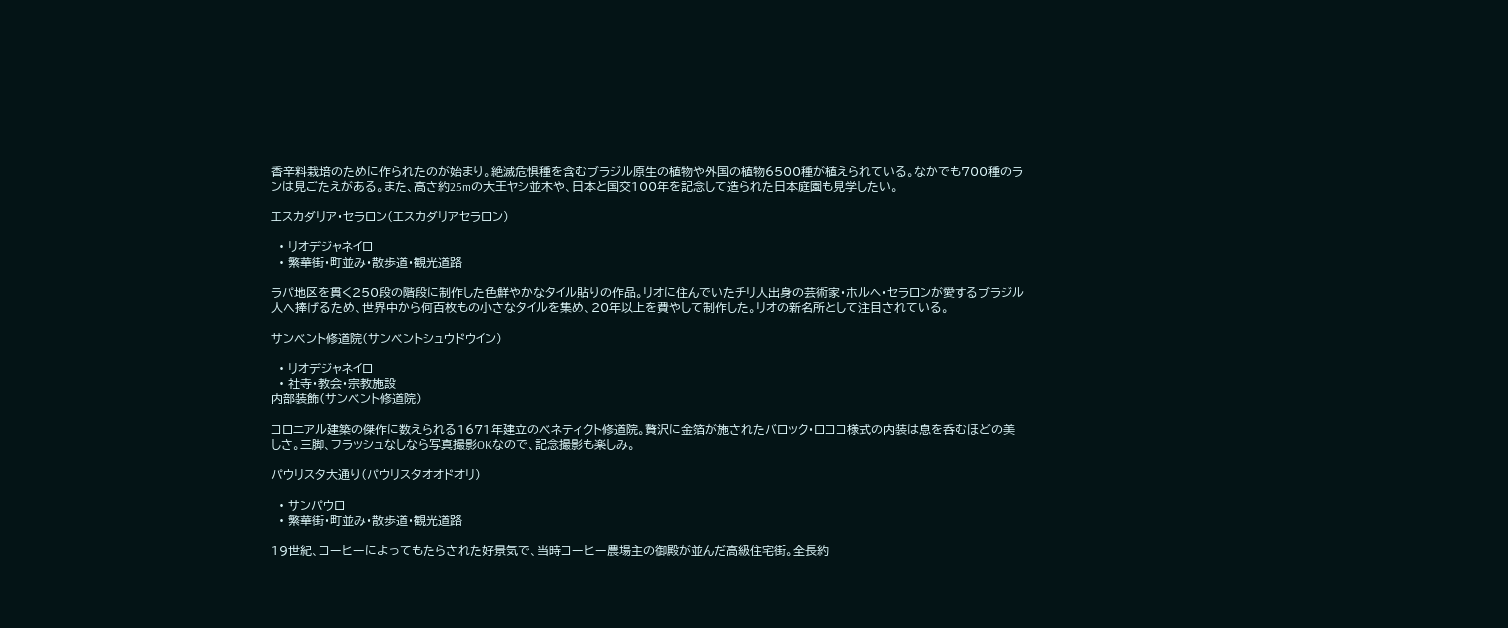香辛料栽培のために作られたのが始まり。絶滅危惧種を含むブラジル原生の植物や外国の植物6500種が植えられている。なかでも700種のランは見ごたえがある。また、高さ約25mの大王ヤシ並木や、日本と国交100年を記念して造られた日本庭園も見学したい。

エスカダリア・セラロン(エスカダリアセラロン)

  • リオデジャネイロ
  • 繁華街・町並み・散歩道・観光道路

ラパ地区を貫く250段の階段に制作した色鮮やかなタイル貼りの作品。リオに住んでいたチリ人出身の芸術家・ホルヘ・セラロンが愛するブラジル人へ捧げるため、世界中から何百枚もの小さなタイルを集め、20年以上を費やして制作した。リオの新名所として注目されている。

サンベント修道院(サンベントシュウドウイン)

  • リオデジャネイロ
  • 社寺・教会・宗教施設
内部装飾(サンベント修道院)

コロニアル建築の傑作に数えられる1671年建立のベネティクト修道院。贅沢に金箔が施されたバロック・ロココ様式の内装は息を呑むほどの美しさ。三脚、フラッシュなしなら写真撮影OKなので、記念撮影も楽しみ。

パウリスタ大通り(パウリスタオオドオリ)

  • サンパウロ
  • 繁華街・町並み・散歩道・観光道路

19世紀、コーヒーによってもたらされた好景気で、当時コーヒー農場主の御殿が並んだ高級住宅街。全長約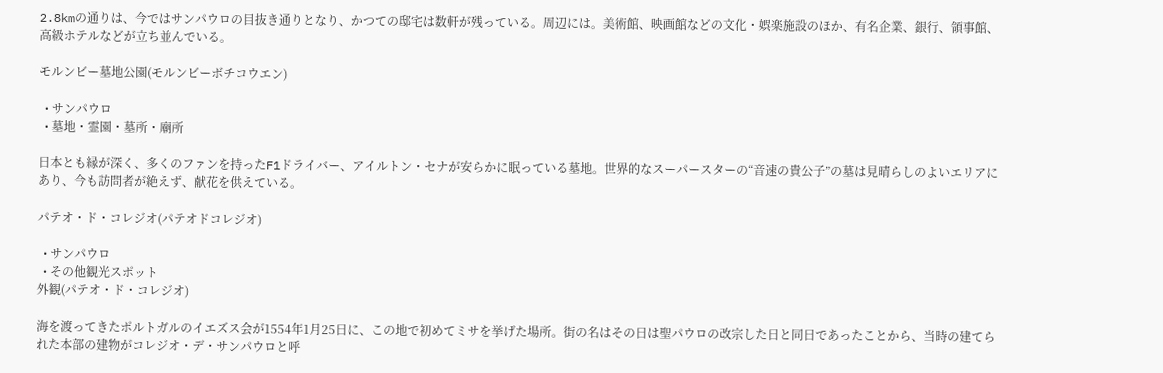2.8kmの通りは、今ではサンパウロの目抜き通りとなり、かつての邸宅は数軒が残っている。周辺には。美術館、映画館などの文化・娯楽施設のほか、有名企業、銀行、領事館、高級ホテルなどが立ち並んでいる。

モルンビー墓地公園(モルンビーボチコウエン)

  • サンパウロ
  • 墓地・霊園・墓所・廟所

日本とも縁が深く、多くのファンを持ったF1ドライバー、アイルトン・セナが安らかに眠っている墓地。世界的なスーパースターの“音速の貴公子”の墓は見晴らしのよいエリアにあり、今も訪問者が絶えず、献花を供えている。

パテオ・ド・コレジオ(パテオドコレジオ)

  • サンパウロ
  • その他観光スポット
外観(パテオ・ド・コレジオ)

海を渡ってきたポルトガルのイエズス会が1554年1月25日に、この地で初めてミサを挙げた場所。街の名はその日は聖パウロの改宗した日と同日であったことから、当時の建てられた本部の建物がコレジオ・デ・サンパウロと呼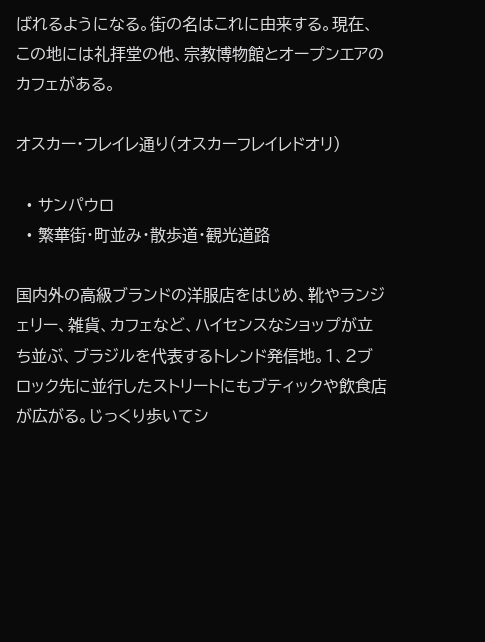ばれるようになる。街の名はこれに由来する。現在、この地には礼拝堂の他、宗教博物館とオープンエアのカフェがある。

オスカー・フレイレ通り(オスカーフレイレドオリ)

  • サンパウロ
  • 繁華街・町並み・散歩道・観光道路

国内外の高級ブランドの洋服店をはじめ、靴やランジェリー、雑貨、カフェなど、ハイセンスなショップが立ち並ぶ、ブラジルを代表するトレンド発信地。1、2ブロック先に並行したストリートにもブティックや飲食店が広がる。じっくり歩いてシ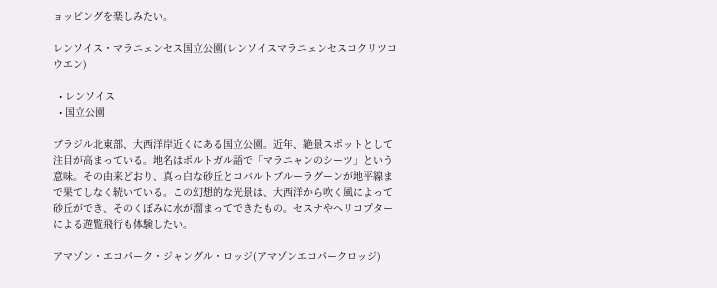ョッピングを楽しみたい。

レンソイス・マラニェンセス国立公園(レンソイスマラニェンセスコクリツコウエン)

  • レンソイス
  • 国立公園

ブラジル北東部、大西洋岸近くにある国立公園。近年、絶景スポットとして注目が高まっている。地名はポルトガル語で「マラニャンのシーツ」という意味。その由来どおり、真っ白な砂丘とコバルトブルーラグーンが地平線まで果てしなく続いている。この幻想的な光景は、大西洋から吹く風によって砂丘ができ、そのくぼみに水が溜まってできたもの。セスナやヘリコプターによる遊覧飛行も体験したい。

アマゾン・エコパーク・ジャングル・ロッジ(アマゾンエコパークロッジ)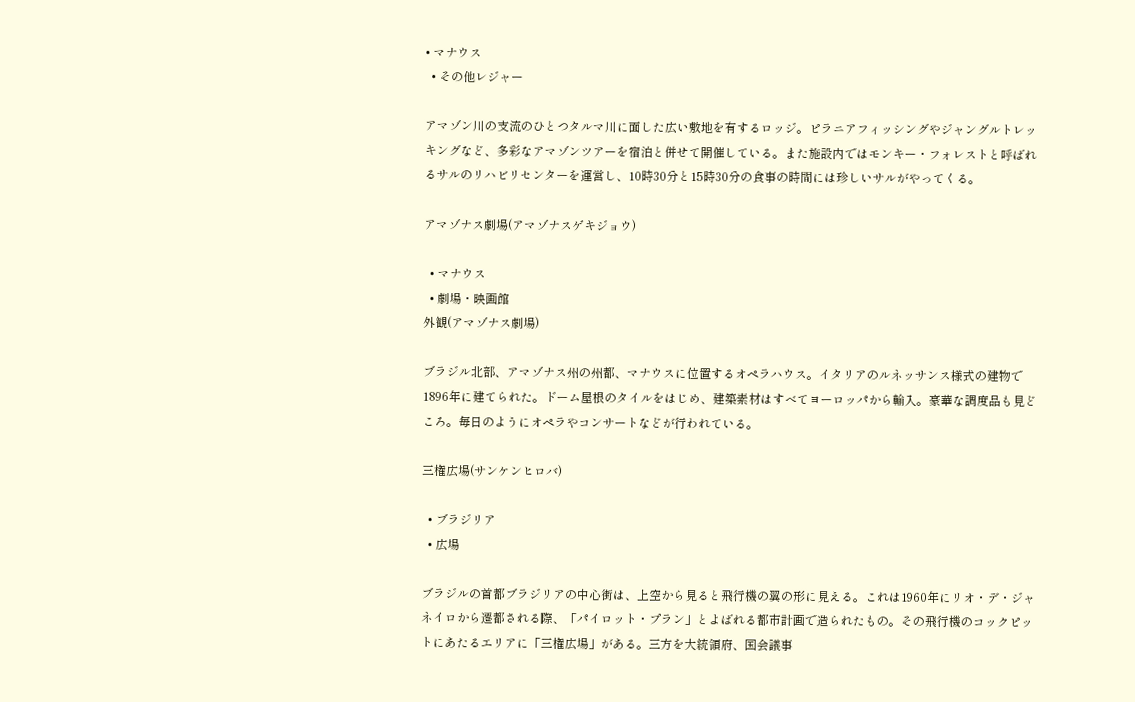• マナウス
  • その他レジャー

アマゾン川の支流のひとつタルマ川に面した広い敷地を有するロッジ。ピラニアフィッシングやジャングルトレッキングなど、多彩なアマゾンツアーを宿泊と併せて開催している。また施設内ではモンキー・フォレストと呼ばれるサルのリハビリセンターを運営し、10時30分と15時30分の食事の時間には珍しいサルがやってくる。

アマゾナス劇場(アマゾナスゲキジョウ)

  • マナウス
  • 劇場・映画館
外観(アマゾナス劇場)

ブラジル北部、アマゾナス州の州都、マナウスに位置するオペラハウス。イタリアのルネッサンス様式の建物で1896年に建てられた。ドーム屋根のタイルをはじめ、建築素材はすべてヨーロッパから輸入。豪華な調度品も見どころ。毎日のようにオペラやコンサートなどが行われている。

三権広場(サンケンヒロバ)

  • ブラジリア
  • 広場

ブラジルの首都ブラジリアの中心街は、上空から見ると飛行機の翼の形に見える。これは1960年にリオ・デ・ジャネイロから遷都される際、「パイロット・プラン」とよばれる都市計画で造られたもの。その飛行機のコックピットにあたるエリアに「三権広場」がある。三方を大統領府、国会議事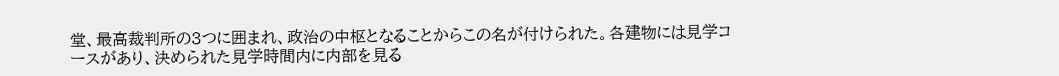堂、最高裁判所の3つに囲まれ、政治の中枢となることからこの名が付けられた。各建物には見学コースがあり、決められた見学時間内に内部を見る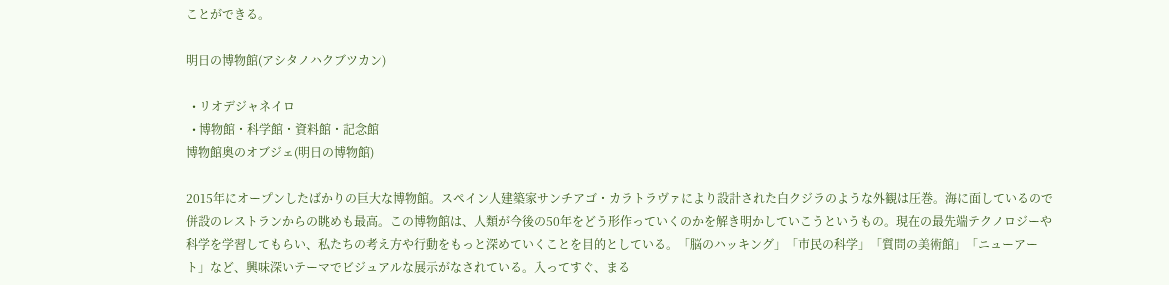ことができる。

明日の博物館(アシタノハクブツカン)

  • リオデジャネイロ
  • 博物館・科学館・資料館・記念館
博物館奥のオブジェ(明日の博物館)

2015年にオープンしたばかりの巨大な博物館。スペイン人建築家サンチアゴ・カラトラヴァにより設計された白クジラのような外観は圧巻。海に面しているので併設のレストランからの眺めも最高。この博物館は、人類が今後の50年をどう形作っていくのかを解き明かしていこうというもの。現在の最先端テクノロジーや科学を学習してもらい、私たちの考え方や行動をもっと深めていくことを目的としている。「脳のハッキング」「市民の科学」「質問の美術館」「ニューアート」など、興味深いテーマでビジュアルな展示がなされている。入ってすぐ、まる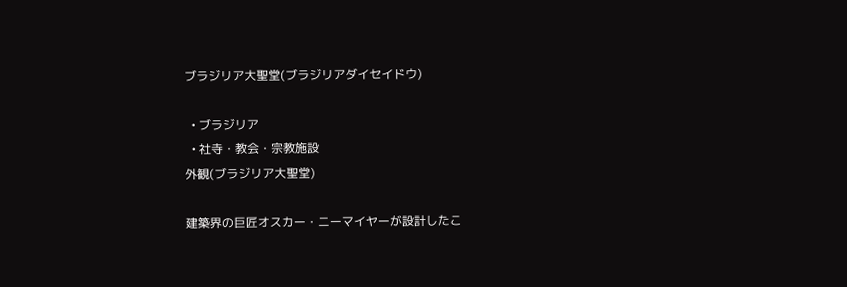ブラジリア大聖堂(ブラジリアダイセイドウ)

  • ブラジリア
  • 社寺・教会・宗教施設
外観(ブラジリア大聖堂)

建築界の巨匠オスカー・ニーマイヤーが設計したこ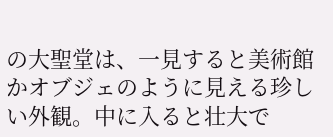の大聖堂は、一見すると美術館かオブジェのように見える珍しい外観。中に入ると壮大で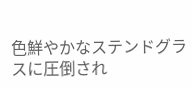色鮮やかなステンドグラスに圧倒され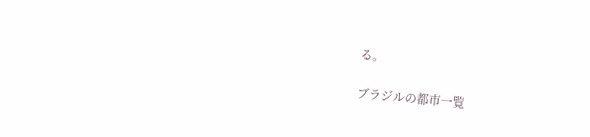る。

ブラジルの都市一覧